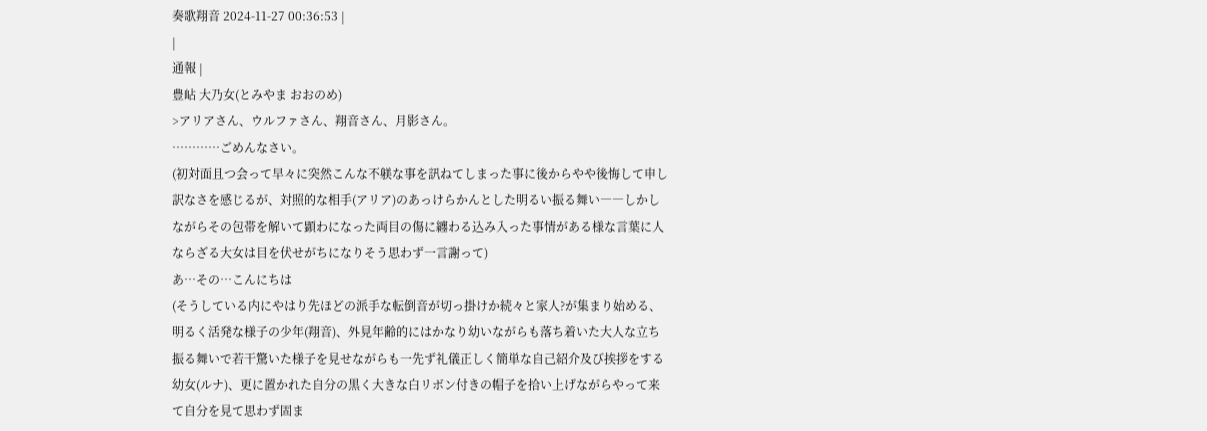奏歌翔音 2024-11-27 00:36:53 |
|
通報 |
豊岾 大乃女(とみやま おおのめ)
>アリアさん、ウルファさん、翔音さん、月影さん。
…………ごめんなさい。
(初対面且つ会って早々に突然こんな不躾な事を訊ねてしまった事に後からやや後悔して申し訳なさを感じるが、対照的な相手(アリア)のあっけらかんとした明るい振る舞い――しかしながらその包帯を解いて顕わになった両目の傷に纏わる込み入った事情がある様な言葉に人ならざる大女は目を伏せがちになりそう思わず一言謝って)
あ…その…こんにちは
(そうしている内にやはり先ほどの派手な転倒音が切っ掛けか続々と家人?が集まり始める、明るく活発な様子の少年(翔音)、外見年齢的にはかなり幼いながらも落ち着いた大人な立ち振る舞いで若干驚いた様子を見せながらも一先ず礼儀正しく簡単な自己紹介及び挨拶をする幼女(ルナ)、更に置かれた自分の黒く大きな白リボン付きの帽子を拾い上げながらやって来て自分を見て思わず固ま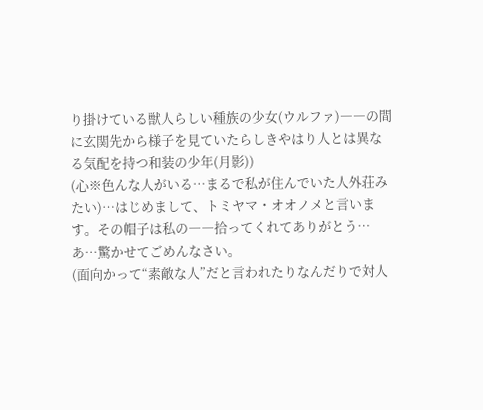り掛けている獣人らしい種族の少女(ウルファ)――の間に玄関先から様子を見ていたらしきやはり人とは異なる気配を持つ和装の少年(月影))
(心※色んな人がいる…まるで私が住んでいた人外荘みたい)…はじめまして、トミヤマ・オオノメと言います。その帽子は私の――拾ってくれてありがとう…あ…驚かせてごめんなさい。
(面向かって“素敵な人”だと言われたりなんだりで対人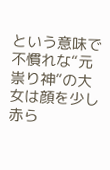という意味で不慣れな“元祟り神”の大女は顔を少し赤ら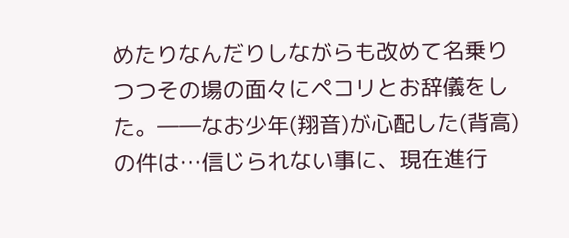めたりなんだりしながらも改めて名乗りつつその場の面々にペコリとお辞儀をした。――なお少年(翔音)が心配した(背高)の件は…信じられない事に、現在進行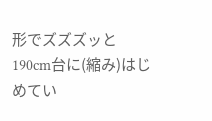形でズズズッと190cm台に(縮み)はじめてい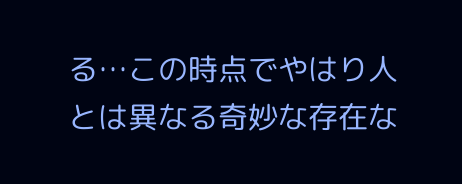る…この時点でやはり人とは異なる奇妙な存在な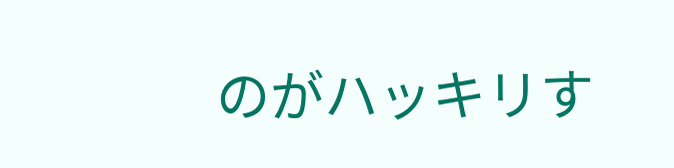のがハッキリす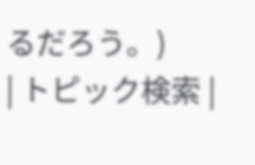るだろう。)
| トピック検索 |